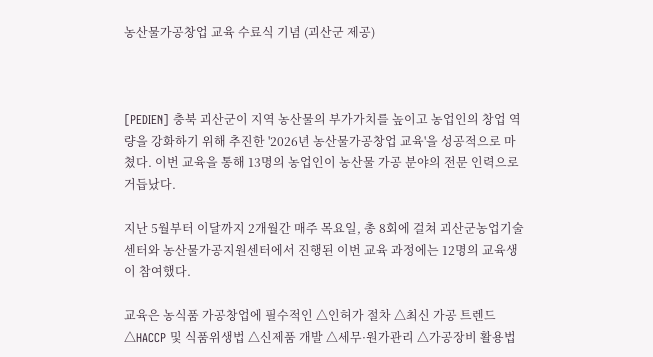농산물가공창업 교육 수료식 기념 (괴산군 제공)



[PEDIEN] 충북 괴산군이 지역 농산물의 부가가치를 높이고 농업인의 창업 역량을 강화하기 위해 추진한 '2026년 농산물가공창업 교육'을 성공적으로 마쳤다. 이번 교육을 통해 13명의 농업인이 농산물 가공 분야의 전문 인력으로 거듭났다.

지난 5월부터 이달까지 2개월간 매주 목요일, 총 8회에 걸쳐 괴산군농업기술센터와 농산물가공지원센터에서 진행된 이번 교육 과정에는 12명의 교육생이 참여했다.

교육은 농식품 가공창업에 필수적인 △인허가 절차 △최신 가공 트렌드 △HACCP 및 식품위생법 △신제품 개발 △세무·원가관리 △가공장비 활용법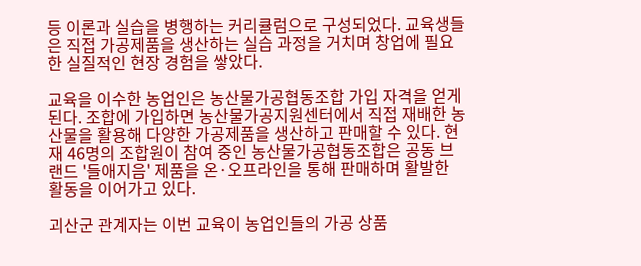등 이론과 실습을 병행하는 커리큘럼으로 구성되었다. 교육생들은 직접 가공제품을 생산하는 실습 과정을 거치며 창업에 필요한 실질적인 현장 경험을 쌓았다.

교육을 이수한 농업인은 농산물가공협동조합 가입 자격을 얻게 된다. 조합에 가입하면 농산물가공지원센터에서 직접 재배한 농산물을 활용해 다양한 가공제품을 생산하고 판매할 수 있다. 현재 46명의 조합원이 참여 중인 농산물가공협동조합은 공동 브랜드 '들애지음' 제품을 온·오프라인을 통해 판매하며 활발한 활동을 이어가고 있다.

괴산군 관계자는 이번 교육이 농업인들의 가공 상품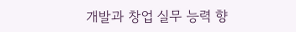개발과 창업 실무 능력 향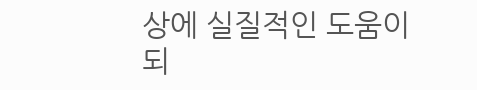상에 실질적인 도움이 되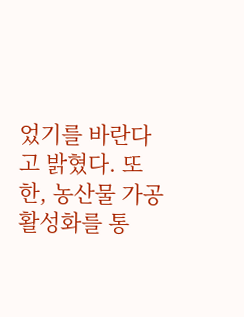었기를 바란다고 밝혔다. 또한, 농산물 가공 활성화를 통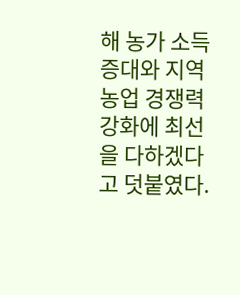해 농가 소득 증대와 지역 농업 경쟁력 강화에 최선을 다하겠다고 덧붙였다.